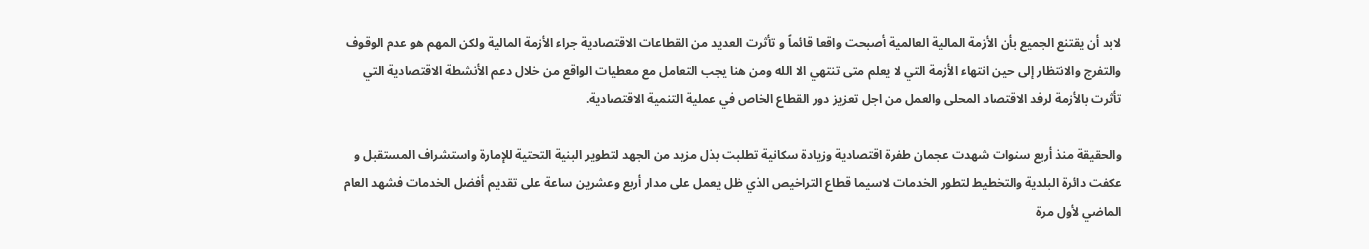لابد أن يقتنع الجميع بأن الأزمة المالية العالمية أصبحت واقعا قائماً و تأثرت العديد من القطاعات الاقتصادية جراء الأزمة المالية ولكن المهم هو عدم الوقوف والتفرج والانتظار إلى حين انتهاء الأزمة التي لا يعلم متى تنتهي الا الله ومن هنا يجب التعامل مع معطيات الواقع من خلال دعم الأنشطة الاقتصادية التي تأثرت بالأزمة لرفد الاقتصاد المحلى والعمل من اجل تعزيز دور القطاع الخاص في عملية التنمية الاقتصادية.

والحقيقة منذ أربع سنوات شهدت عجمان طفرة اقتصادية وزيادة سكانية تطلبت بذل مزيد من الجهد لتطوير البنية التحتية للإمارة واستشراف المستقبل و عكفت دائرة البلدية والتخطيط لتطور الخدمات لاسيما قطاع التراخيص الذي ظل يعمل على مدار أربع وعشرين ساعة على تقديم أفضل الخدمات فشهد العام الماضي لأول مرة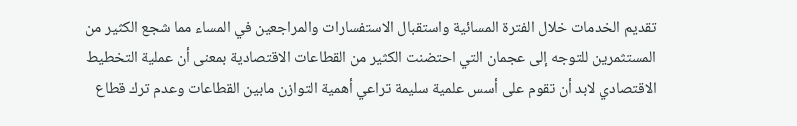تقديم الخدمات خلال الفترة المسائية واستقبال الاستفسارات والمراجعين في المساء مما شجع الكثير من المستثمرين للتوجه إلى عجمان التي احتضنت الكثير من القطاعات الاقتصادية بمعنى أن عملية التخطيط الاقتصادي لابد أن تقوم على أسس علمية سليمة تراعي أهمية التوازن مابين القطاعات وعدم ترك قطاع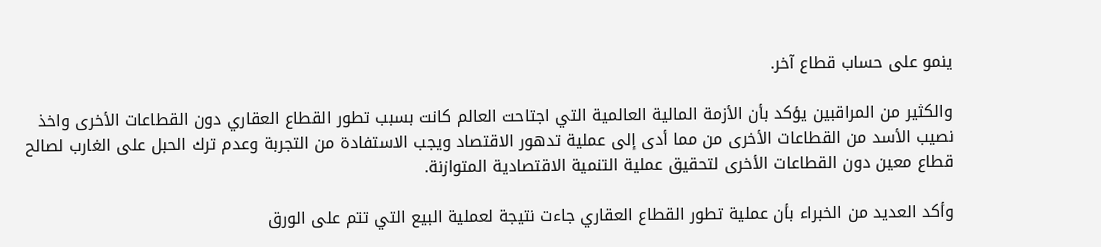ينمو على حساب قطاع آخر.

والكثير من المراقبين يؤكد بأن الأزمة المالية العالمية التي اجتاحت العالم كانت بسبب تطور القطاع العقاري دون القطاعات الأخرى واخذ نصيب الأسد من القطاعات الأخرى من مما أدى إلى عملية تدهور الاقتصاد ويجب الاستفادة من التجربة وعدم ترك الحبل على الغارب لصالح قطاع معين دون القطاعات الأخرى لتحقيق عملية التنمية الاقتصادية المتوازنة.

وأكد العديد من الخبراء بأن عملية تطور القطاع العقاري جاءت نتيجة لعملية البيع التي تتم على الورق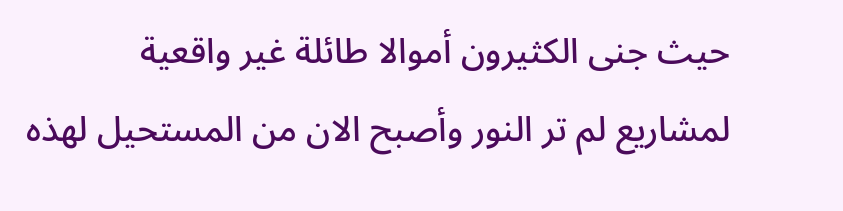حيث جنى الكثيرون أموالا طائلة غير واقعية لمشاريع لم تر النور وأصبح الان من المستحيل لهذه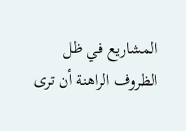المشاريع في ظل الظروف الراهنة أن ترى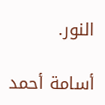النور.

أسامة أحمد